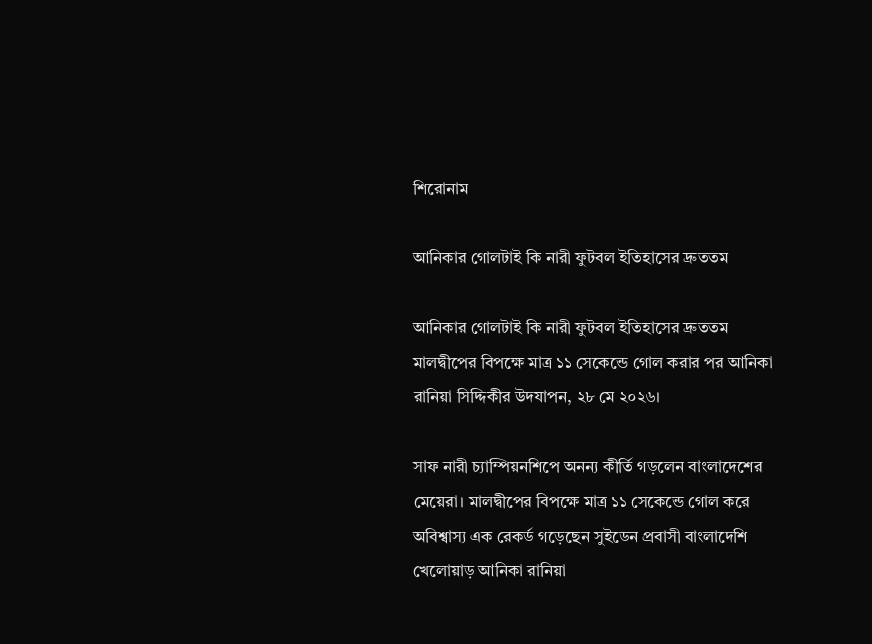শিরোনাম

আনিকার গোলটাই কি নারী ফুটবল ইতিহাসের দ্রুততম

আনিকার গোলটাই কি নারী ফুটবল ইতিহাসের দ্রুততম
মালদ্বীপের বিপক্ষে মাত্র ১১ সেকেন্ডে গোল করার পর আনিকা রানিয়া সিদ্দিকীর উদযাপন, ২৮ মে ২০২৬।

সাফ নারী চ্যাম্পিয়নশিপে অনন্য কীর্তি গড়লেন বাংলাদেশের মেয়েরা। মালদ্বীপের বিপক্ষে মাত্র ১১ সেকেন্ডে গোল করে অবিশ্বাস্য এক রেকর্ড গড়েছেন সুইডেন প্রবাসী বাংলাদেশি খেলোয়াড় আনিকা রানিয়া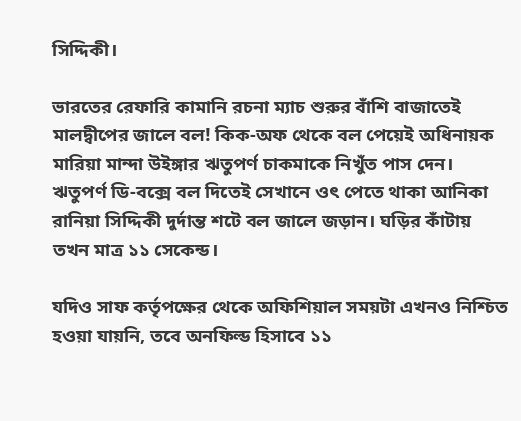সিদ্দিকী।

ভারতের রেফারি কামানি রচনা ম্যাচ শুরুর বাঁশি বাজাতেই মালদ্বীপের জালে বল! কিক-অফ থেকে বল পেয়েই অধিনায়ক মারিয়া মান্দা উইঙ্গার ঋতুপর্ণ চাকমাকে নিখুঁত পাস দেন। ঋতুপর্ণ ডি-বক্সে বল দিতেই সেখানে ওৎ পেতে থাকা আনিকা রানিয়া সিদ্দিকী দুর্দান্ত শটে বল জালে জড়ান। ঘড়ির কাঁটায় তখন মাত্র ১১ সেকেন্ড।

যদিও সাফ কর্তৃপক্ষের থেকে অফিশিয়াল সময়টা এখনও নিশ্চিত হওয়া যায়নি, তবে অনফিল্ড হিসাবে ১১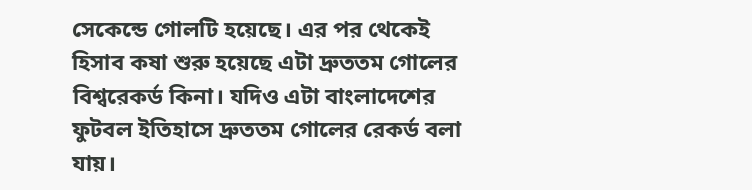সেকেন্ডে গোলটি হয়েছে। এর পর থেকেই হিসাব কষা শুরু হয়েছে এটা দ্রুততম গোলের বিশ্বরেকর্ড কিনা। যদিও এটা বাংলাদেশের ফুটবল ইতিহাসে দ্রুততম গোলের রেকর্ড বলা যায়।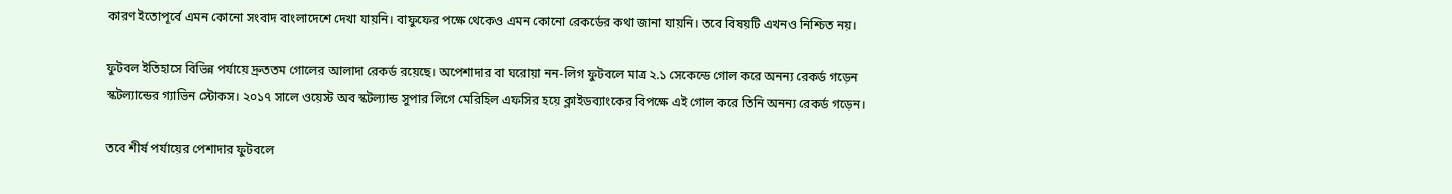কারণ ইতোপূর্বে এমন কোনো সংবাদ বাংলাদেশে দেখা যায়নি। বাফুফের পক্ষে থেকেও এমন কোনো রেকর্ডের কথা জানা যায়নি। তবে বিষয়টি এখনও নিশ্চিত নয়।

ফুটবল ইতিহাসে বিভিন্ন পর্যায়ে দ্রুততম গোলের আলাদা রেকর্ড রয়েছে। অপেশাদার বা ঘরোয়া নন-লিগ ফুটবলে মাত্র ২.১ সেকেন্ডে গোল করে অনন্য রেকর্ড গড়েন স্কটল্যান্ডের গ্যাভিন স্টোকস। ২০১৭ সালে ওয়েস্ট অব স্কটল্যান্ড সুপার লিগে মেরিহিল এফসির হয়ে ক্লাইডব্যাংকের বিপক্ষে এই গোল করে তিনি অনন্য রেকর্ড গড়েন।

তবে শীর্ষ পর্যায়ের পেশাদার ফুটবলে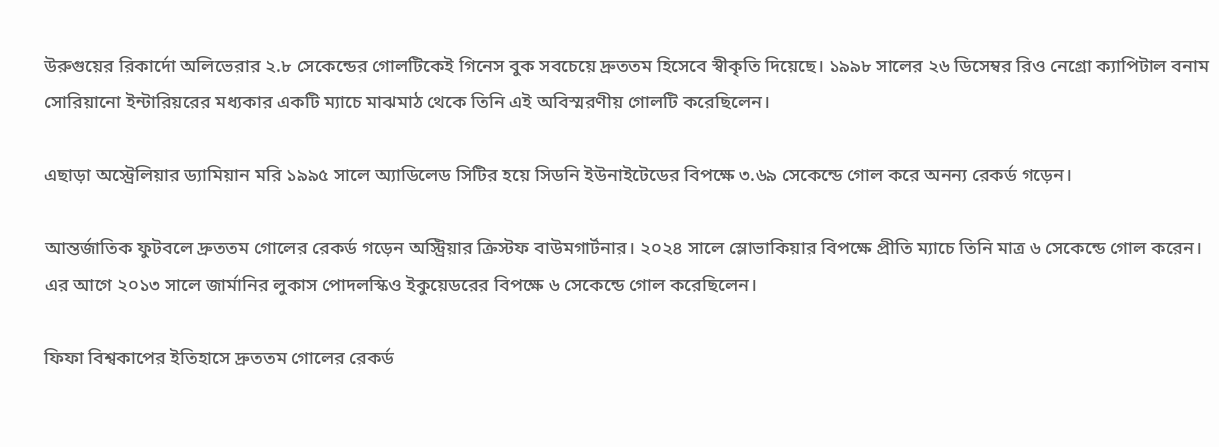উরুগুয়ের রিকার্দো অলিভেরার ২.৮ সেকেন্ডের গোলটিকেই গিনেস বুক সবচেয়ে দ্রুততম হিসেবে স্বীকৃতি দিয়েছে। ১৯৯৮ সালের ২৬ ডিসেম্বর রিও নেগ্রো ক্যাপিটাল বনাম সোরিয়ানো ইন্টারিয়রের মধ্যকার একটি ম্যাচে মাঝমাঠ থেকে তিনি এই অবিস্মরণীয় গোলটি করেছিলেন।

এছাড়া অস্ট্রেলিয়ার ড্যামিয়ান মরি ১৯৯৫ সালে অ্যাডিলেড সিটির হয়ে সিডনি ইউনাইটেডের বিপক্ষে ৩.৬৯ সেকেন্ডে গোল করে অনন্য রেকর্ড গড়েন।

আন্তর্জাতিক ফুটবলে দ্রুততম গোলের রেকর্ড গড়েন অস্ট্রিয়ার ক্রিস্টফ বাউমগার্টনার। ২০২৪ সালে স্লোভাকিয়ার বিপক্ষে প্রীতি ম্যাচে তিনি মাত্র ৬ সেকেন্ডে গোল করেন। এর আগে ২০১৩ সালে জার্মানির লুকাস পোদলস্কিও ইকুয়েডরের বিপক্ষে ৬ সেকেন্ডে গোল করেছিলেন।

ফিফা বিশ্বকাপের ইতিহাসে দ্রুততম গোলের রেকর্ড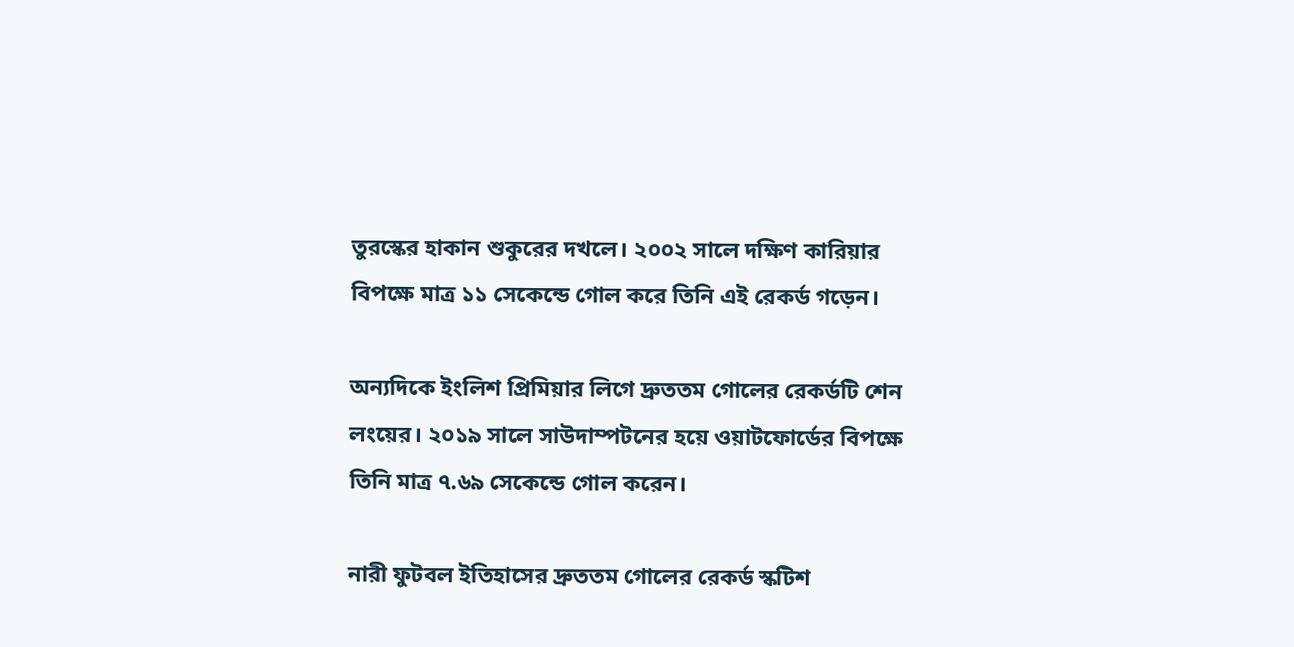তুরস্কের হাকান শুকুরের দখলে। ২০০২ সালে দক্ষিণ কারিয়ার বিপক্ষে মাত্র ১১ সেকেন্ডে গোল করে তিনি এই রেকর্ড গড়েন।

অন্যদিকে ইংলিশ প্রিমিয়ার লিগে দ্রুততম গোলের রেকর্ডটি শেন লংয়ের। ২০১৯ সালে সাউদাম্পটনের হয়ে ওয়াটফোর্ডের বিপক্ষে তিনি মাত্র ৭.৬৯ সেকেন্ডে গোল করেন।

নারী ফুটবল ইতিহাসের দ্রুততম গোলের রেকর্ড স্কটিশ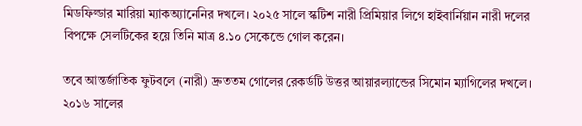মিডফিল্ডার মারিয়া ম্যাকঅ্যানেনির দখলে। ২০২৫ সালে স্কটিশ নারী প্রিমিয়ার লিগে হাইবার্নিয়ান নারী দলের বিপক্ষে সেলটিকের হয়ে তিনি মাত্র ৪.১০ সেকেন্ডে গোল করেন।

তবে আন্তর্জাতিক ফুটবলে (নারী) দ্রুততম গোলের রেকর্ডটি উত্তর আয়ারল্যান্ডের সিমোন ম্যাগিলের দখলে। ২০১৬ সালের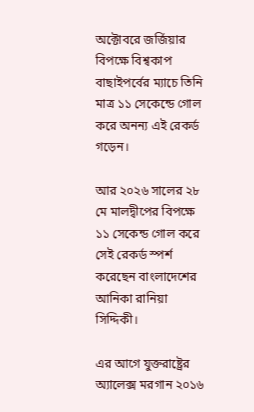অক্টোবরে জর্জিয়ার বিপক্ষে বিশ্বকাপ বাছাইপর্বের ম্যাচে তিনি মাত্র ১১ সেকেন্ডে গোল করে অনন্য এই রেকর্ড গড়েন।

আর ২০২৬ সালের ২৮ মে মালদ্বীপের বিপক্ষে ১১ সেকেন্ড গোল করে সেই রেকর্ড স্পর্শ করেছেন বাংলাদেশের আনিকা রানিয়া সিদ্দিকী।

এর আগে যুক্তরাষ্ট্রের অ্যালেক্স মরগান ২০১৬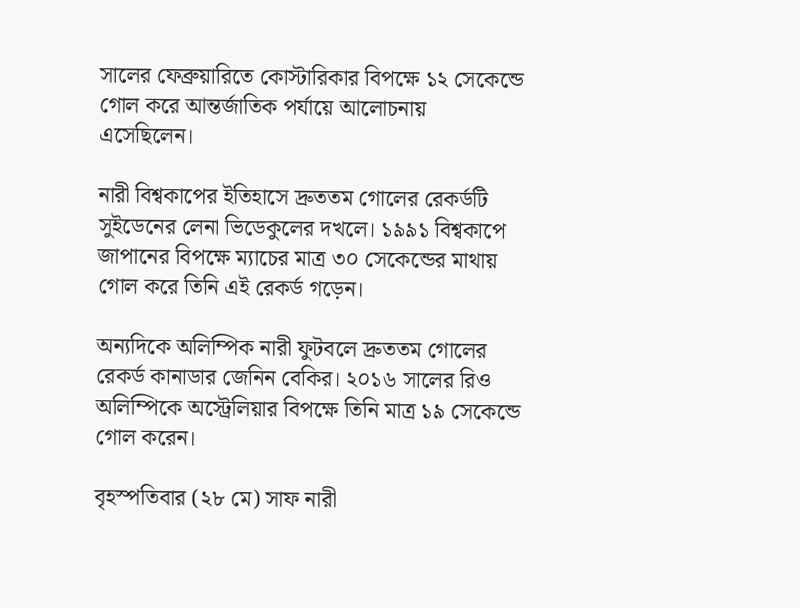সালের ফেব্রুয়ারিতে কোস্টারিকার বিপক্ষে ১২ সেকেন্ডে গোল করে আন্তর্জাতিক পর্যায়ে আলোচনায় এসেছিলেন।

নারী বিশ্বকাপের ইতিহাসে দ্রুততম গোলের রেকর্ডটি সুইডেনের লেনা ভিডেকুলের দখলে। ১৯৯১ বিশ্বকাপে জাপানের বিপক্ষে ম্যাচের মাত্র ৩০ সেকেন্ডের মাথায় গোল করে তিনি এই রেকর্ড গড়েন।

অন্যদিকে অলিম্পিক নারী ফুটবলে দ্রুততম গোলের রেকর্ড কানাডার জেনিন বেকির। ২০১৬ সালের রিও অলিম্পিকে অস্ট্রেলিয়ার বিপক্ষে তিনি মাত্র ১৯ সেকেন্ডে গোল করেন।

বৃহস্পতিবার (২৮ মে) সাফ নারী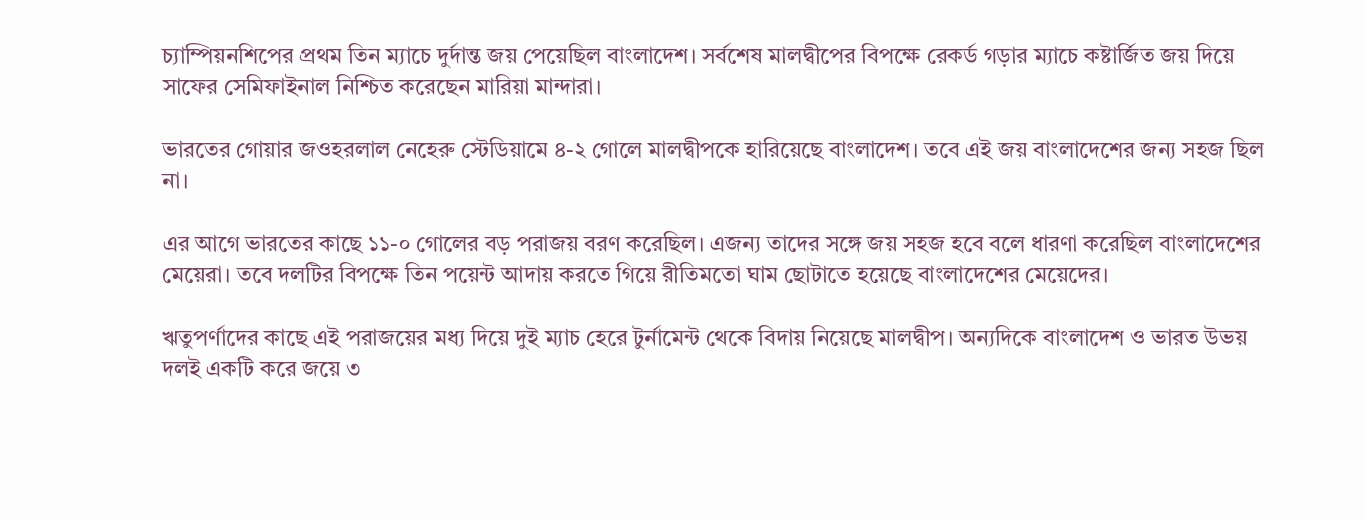চ্যাম্পিয়নশিপের প্রথম তিন ম্যাচে দুর্দান্ত জয় পেয়েছিল বাংলাদেশ। সর্বশেষ মালদ্বীপের বিপক্ষে রেকর্ড গড়ার ম্যাচে কষ্টার্জিত জয় দিয়ে সাফের সেমিফাইনাল নিশ্চিত করেছেন মারিয়া মান্দারা।

ভারতের গোয়ার জওহরলাল নেহেরু স্টেডিয়ামে ৪-২ গোলে মালদ্বীপকে হারিয়েছে বাংলাদেশ। তবে এই জয় বাংলাদেশের জন্য সহজ ছিল না।

এর আগে ভারতের কাছে ১১-০ গোলের বড় পরাজয় বরণ করেছিল। এজন্য তাদের সঙ্গে জয় সহজ হবে বলে ধারণা করেছিল বাংলাদেশের মেয়েরা। তবে দলটির বিপক্ষে তিন পয়েন্ট আদায় করতে গিয়ে রীতিমতো ঘাম ছোটাতে হয়েছে বাংলাদেশের মেয়েদের।

ঋতুপর্ণাদের কাছে এই পরাজয়ের মধ্য দিয়ে দুই ম্যাচ হেরে টুর্নামেন্ট থেকে বিদায় নিয়েছে মালদ্বীপ। অন্যদিকে বাংলাদেশ ও ভারত উভয় দলই একটি করে জয়ে ৩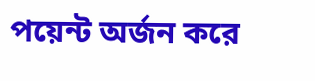পয়েন্ট অর্জন করে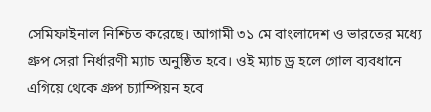সেমিফাইনাল নিশ্চিত করেছে। আগামী ৩১ মে বাংলাদেশ ও ভারতের মধ্যে গ্রুপ সেরা নির্ধারণী ম্যাচ অনুষ্ঠিত হবে। ওই ম্যাচ ড্র হলে গোল ব্যবধানে এগিয়ে থেকে গ্রুপ চ্যাম্পিয়ন হবে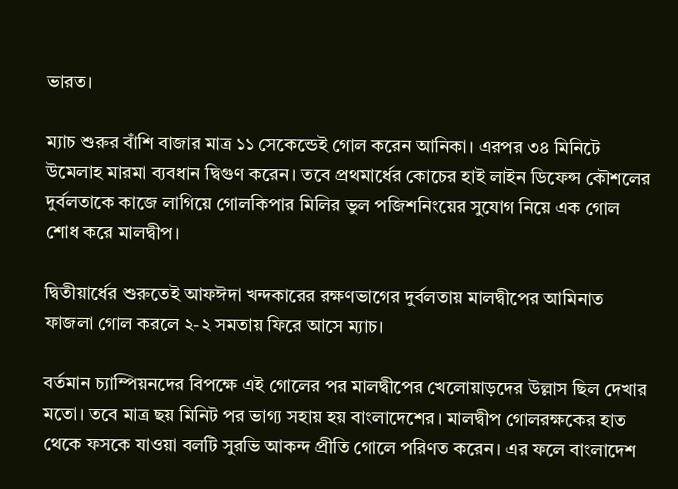ভারত।

ম্যাচ শুরুর বাঁশি বাজার মাত্র ১১ সেকেন্ডেই গোল করেন আনিকা। এরপর ৩৪ মিনিটে উমেলাহ মারমা ব্যবধান দ্বিগুণ করেন। তবে প্রথমার্ধের কোচের হাই লাইন ডিফেন্স কৌশলের দুর্বলতাকে কাজে লাগিয়ে গোলকিপার মিলির ভুল পজিশনিংয়ের সুযোগ নিয়ে এক গোল শোধ করে মালদ্বীপ।

দ্বিতীয়ার্ধের শুরুতেই আফঈদা খন্দকারের রক্ষণভাগের দুর্বলতায় মালদ্বীপের আমিনাত ফাজলা গোল করলে ২-২ সমতায় ফিরে আসে ম্যাচ।

বর্তমান চ্যাম্পিয়নদের বিপক্ষে এই গোলের পর মালদ্বীপের খেলোয়াড়দের উল্লাস ছিল দেখার মতো। তবে মাত্র ছয় মিনিট পর ভাগ্য সহায় হয় বাংলাদেশের। মালদ্বীপ গোলরক্ষকের হাত থেকে ফসকে যাওয়া বলটি সুরভি আকন্দ প্রীতি গোলে পরিণত করেন। এর ফলে বাংলাদেশ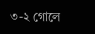৩-২ গোলে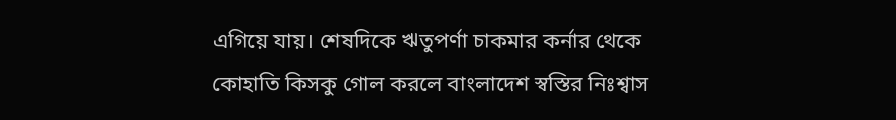এগিয়ে যায়। শেষদিকে ঋতুপর্ণা চাকমার কর্নার থেকে কোহাতি কিসকু গোল করলে বাংলাদেশ স্বস্তির নিঃশ্বাস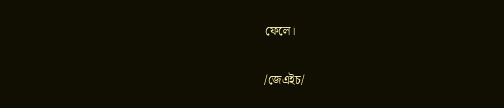ফেলে।

/জেএইচ/